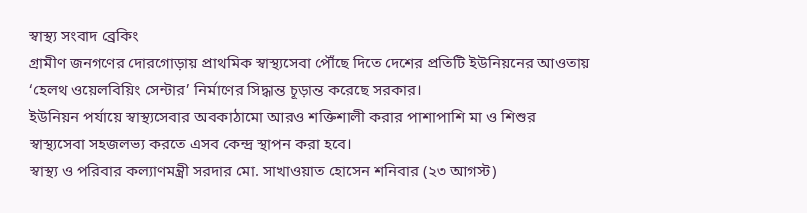স্বাস্থ্য সংবাদ ব্রেকিং
গ্রামীণ জনগণের দোরগোড়ায় প্রাথমিক স্বাস্থ্যসেবা পৌঁছে দিতে দেশের প্রতিটি ইউনিয়নের আওতায় ‘হেলথ ওয়েলবিয়িং সেন্টার’ নির্মাণের সিদ্ধান্ত চূড়ান্ত করেছে সরকার।
ইউনিয়ন পর্যায়ে স্বাস্থ্যসেবার অবকাঠামো আরও শক্তিশালী করার পাশাপাশি মা ও শিশুর স্বাস্থ্যসেবা সহজলভ্য করতে এসব কেন্দ্র স্থাপন করা হবে।
স্বাস্থ্য ও পরিবার কল্যাণমন্ত্রী সরদার মো. সাখাওয়াত হোসেন শনিবার (২৩ আগস্ট)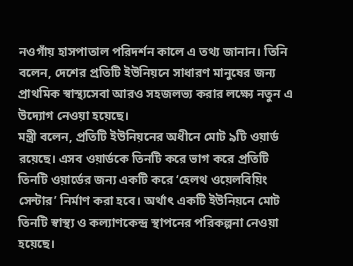নওগাঁয় হাসপাতাল পরিদর্শন কালে এ তথ্য জানান। তিনি বলেন, দেশের প্রতিটি ইউনিয়নে সাধারণ মানুষের জন্য প্রাথমিক স্বাস্থ্যসেবা আরও সহজলভ্য করার লক্ষ্যে নতুন এ উদ্যোগ নেওয়া হয়েছে।
মন্ত্রী বলেন, প্রতিটি ইউনিয়নের অধীনে মোট ৯টি ওয়ার্ড রয়েছে। এসব ওয়ার্ডকে তিনটি করে ভাগ করে প্রতিটি তিনটি ওয়ার্ডের জন্য একটি করে ‘হেলথ ওয়েলবিয়িং সেন্টার’ নির্মাণ করা হবে। অর্থাৎ একটি ইউনিয়নে মোট তিনটি স্বাস্থ্য ও কল্যাণকেন্দ্র স্থাপনের পরিকল্পনা নেওয়া হয়েছে।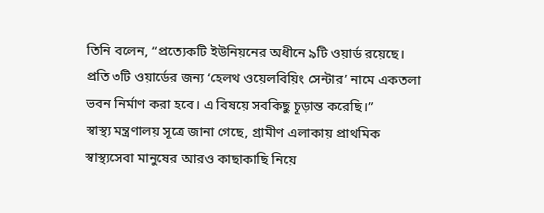তিনি বলেন, “প্রত্যেকটি ইউনিয়নের অধীনে ৯টি ওয়ার্ড রয়েছে। প্রতি ৩টি ওয়ার্ডের জন্য ‘হেলথ ওয়েলবিয়িং সেন্টার’ নামে একতলা ভবন নির্মাণ করা হবে। এ বিষয়ে সবকিছু চূড়ান্ত করেছি।”
স্বাস্থ্য মন্ত্রণালয় সূত্রে জানা গেছে, গ্রামীণ এলাকায় প্রাথমিক স্বাস্থ্যসেবা মানুষের আরও কাছাকাছি নিয়ে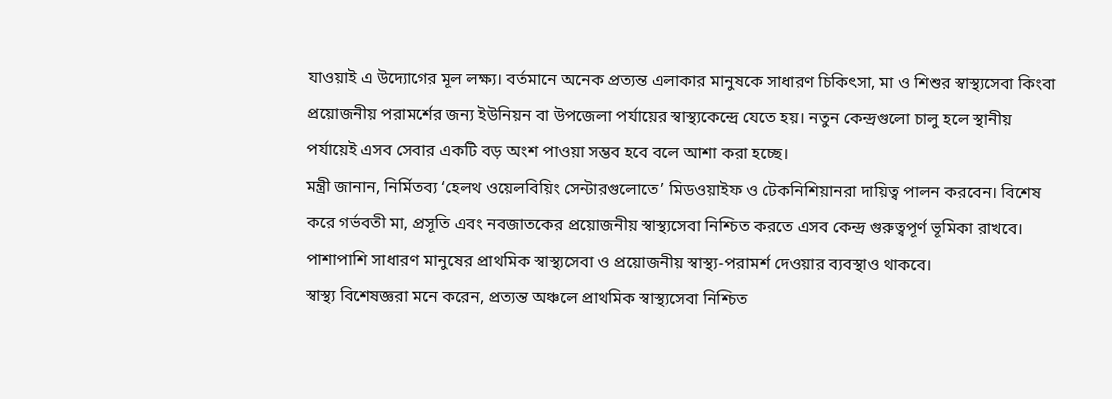যাওয়াই এ উদ্যোগের মূল লক্ষ্য। বর্তমানে অনেক প্রত্যন্ত এলাকার মানুষকে সাধারণ চিকিৎসা, মা ও শিশুর স্বাস্থ্যসেবা কিংবা প্রয়োজনীয় পরামর্শের জন্য ইউনিয়ন বা উপজেলা পর্যায়ের স্বাস্থ্যকেন্দ্রে যেতে হয়। নতুন কেন্দ্রগুলো চালু হলে স্থানীয় পর্যায়েই এসব সেবার একটি বড় অংশ পাওয়া সম্ভব হবে বলে আশা করা হচ্ছে।
মন্ত্রী জানান, নির্মিতব্য ‘হেলথ ওয়েলবিয়িং সেন্টারগুলোতে’ মিডওয়াইফ ও টেকনিশিয়ানরা দায়িত্ব পালন করবেন। বিশেষ করে গর্ভবতী মা, প্রসূতি এবং নবজাতকের প্রয়োজনীয় স্বাস্থ্যসেবা নিশ্চিত করতে এসব কেন্দ্র গুরুত্বপূর্ণ ভূমিকা রাখবে। পাশাপাশি সাধারণ মানুষের প্রাথমিক স্বাস্থ্যসেবা ও প্রয়োজনীয় স্বাস্থ্য-পরামর্শ দেওয়ার ব্যবস্থাও থাকবে।
স্বাস্থ্য বিশেষজ্ঞরা মনে করেন, প্রত্যন্ত অঞ্চলে প্রাথমিক স্বাস্থ্যসেবা নিশ্চিত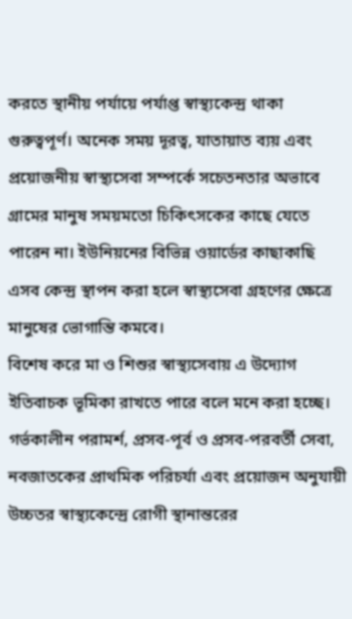করতে স্থানীয় পর্যায়ে পর্যাপ্ত স্বাস্থ্যকেন্দ্র থাকা গুরুত্বপূর্ণ। অনেক সময় দূরত্ব, যাতায়াত ব্যয় এবং প্রয়োজনীয় স্বাস্থ্যসেবা সম্পর্কে সচেতনতার অভাবে গ্রামের মানুষ সময়মতো চিকিৎসকের কাছে যেতে পারেন না। ইউনিয়নের বিভিন্ন ওয়ার্ডের কাছাকাছি এসব কেন্দ্র স্থাপন করা হলে স্বাস্থ্যসেবা গ্রহণের ক্ষেত্রে মানুষের ভোগান্তি কমবে।
বিশেষ করে মা ও শিশুর স্বাস্থ্যসেবায় এ উদ্যোগ ইতিবাচক ভূমিকা রাখতে পারে বলে মনে করা হচ্ছে। গর্ভকালীন পরামর্শ, প্রসব-পূর্ব ও প্রসব-পরবর্তী সেবা, নবজাতকের প্রাথমিক পরিচর্যা এবং প্রয়োজন অনুযায়ী উচ্চতর স্বাস্থ্যকেন্দ্রে রোগী স্থানান্তরের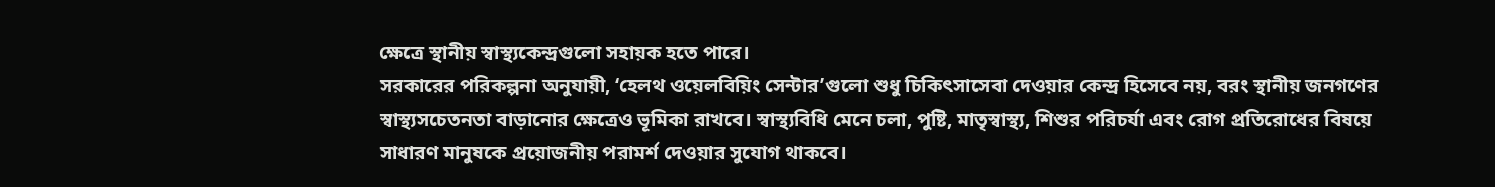ক্ষেত্রে স্থানীয় স্বাস্থ্যকেন্দ্রগুলো সহায়ক হতে পারে।
সরকারের পরিকল্পনা অনুযায়ী, ‘হেলথ ওয়েলবিয়িং সেন্টার’গুলো শুধু চিকিৎসাসেবা দেওয়ার কেন্দ্র হিসেবে নয়, বরং স্থানীয় জনগণের স্বাস্থ্যসচেতনতা বাড়ানোর ক্ষেত্রেও ভূমিকা রাখবে। স্বাস্থ্যবিধি মেনে চলা, পুষ্টি, মাতৃস্বাস্থ্য, শিশুর পরিচর্যা এবং রোগ প্রতিরোধের বিষয়ে সাধারণ মানুষকে প্রয়োজনীয় পরামর্শ দেওয়ার সুযোগ থাকবে।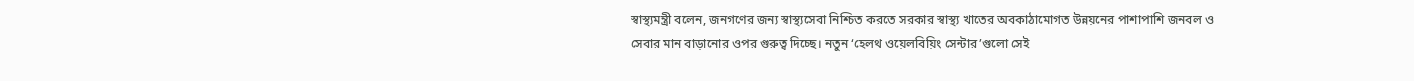স্বাস্থ্যমন্ত্রী বলেন, জনগণের জন্য স্বাস্থ্যসেবা নিশ্চিত করতে সরকার স্বাস্থ্য খাতের অবকাঠামোগত উন্নয়নের পাশাপাশি জনবল ও সেবার মান বাড়ানোর ওপর গুরুত্ব দিচ্ছে। নতুন ‘হেলথ ওয়েলবিয়িং সেন্টার’গুলো সেই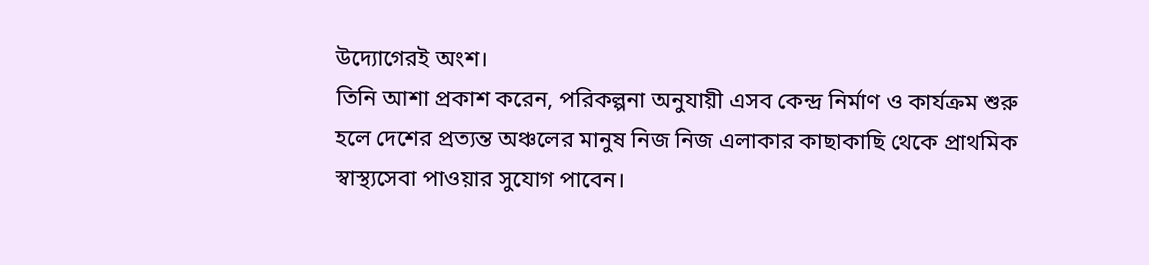উদ্যোগেরই অংশ।
তিনি আশা প্রকাশ করেন, পরিকল্পনা অনুযায়ী এসব কেন্দ্র নির্মাণ ও কার্যক্রম শুরু হলে দেশের প্রত্যন্ত অঞ্চলের মানুষ নিজ নিজ এলাকার কাছাকাছি থেকে প্রাথমিক স্বাস্থ্যসেবা পাওয়ার সুযোগ পাবেন।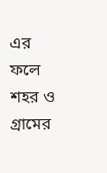এর ফলে শহর ও গ্রামের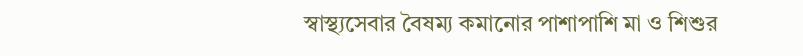স্বাস্থ্যসেবার বৈষম্য কমানোর পাশাপাশি মা ও শিশুর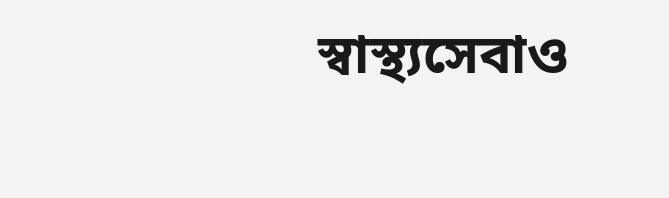স্বাস্থ্যসেবাও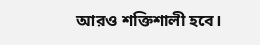আরও শক্তিশালী হবে।